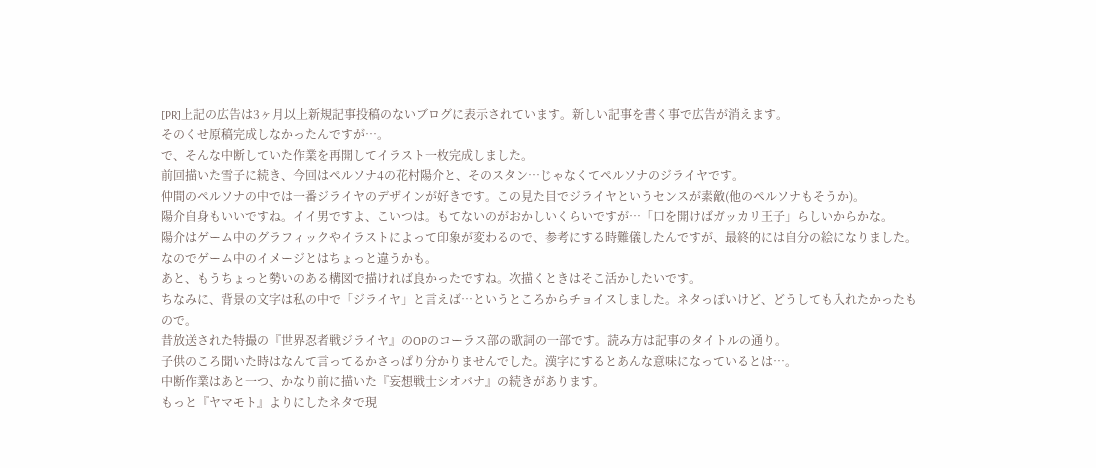[PR]上記の広告は3ヶ月以上新規記事投稿のないブログに表示されています。新しい記事を書く事で広告が消えます。
そのくせ原稿完成しなかったんですが…。
で、そんな中断していた作業を再開してイラスト一枚完成しました。
前回描いた雪子に続き、今回はペルソナ4の花村陽介と、そのスタン…じゃなくてペルソナのジライヤです。
仲間のペルソナの中では一番ジライヤのデザインが好きです。この見た目でジライヤというセンスが素敵(他のペルソナもそうか)。
陽介自身もいいですね。イイ男ですよ、こいつは。もてないのがおかしいくらいですが…「口を開けばガッカリ王子」らしいからかな。
陽介はゲーム中のグラフィックやイラストによって印象が変わるので、参考にする時難儀したんですが、最終的には自分の絵になりました。なのでゲーム中のイメージとはちょっと違うかも。
あと、もうちょっと勢いのある構図で描ければ良かったですね。次描くときはそこ活かしたいです。
ちなみに、背景の文字は私の中で「ジライヤ」と言えば…というところからチョイスしました。ネタっぽいけど、どうしても入れたかったもので。
昔放送された特撮の『世界忍者戦ジライヤ』のOPのコーラス部の歌詞の一部です。読み方は記事のタイトルの通り。
子供のころ聞いた時はなんて言ってるかさっぱり分かりませんでした。漢字にするとあんな意味になっているとは…。
中断作業はあと一つ、かなり前に描いた『妄想戦士シオバナ』の続きがあります。
もっと『ヤマモト』よりにしたネタで現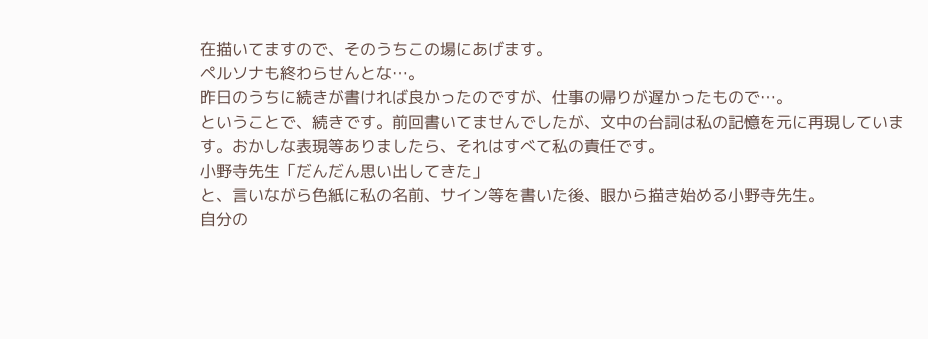在描いてますので、そのうちこの場にあげます。
ペルソナも終わらせんとな…。
昨日のうちに続きが書ければ良かったのですが、仕事の帰りが遅かったもので…。
ということで、続きです。前回書いてませんでしたが、文中の台詞は私の記憶を元に再現しています。おかしな表現等ありましたら、それはすべて私の責任です。
小野寺先生「だんだん思い出してきた」
と、言いながら色紙に私の名前、サイン等を書いた後、眼から描き始める小野寺先生。
自分の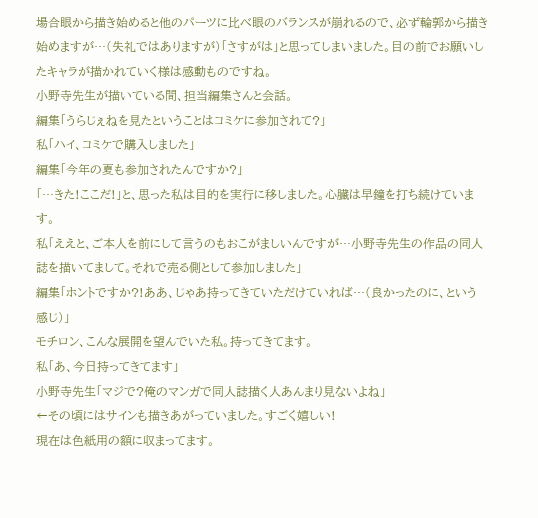場合眼から描き始めると他のパーツに比べ眼のバランスが崩れるので、必ず輪郭から描き始めますが…(失礼ではありますが)「さすがは」と思ってしまいました。目の前でお願いしたキャラが描かれていく様は感動ものですね。
小野寺先生が描いている間、担当編集さんと会話。
編集「うらじぇねを見たということはコミケに参加されて?」
私「ハイ、コミケで購入しました」
編集「今年の夏も参加されたんですか?」
「…きた!ここだ!」と、思った私は目的を実行に移しました。心臓は早鐘を打ち続けています。
私「ええと、ご本人を前にして言うのもおこがましいんですが…小野寺先生の作品の同人誌を描いてまして。それで売る側として参加しました」
編集「ホントですか?!ああ、じゃあ持ってきていただけていれば…(良かったのに、という感じ)」
モチロン、こんな展開を望んでいた私。持ってきてます。
私「あ、今日持ってきてます」
小野寺先生「マジで?俺のマンガで同人誌描く人あんまり見ないよね」
←その頃にはサインも描きあがっていました。すごく嬉しい!
現在は色紙用の額に収まってます。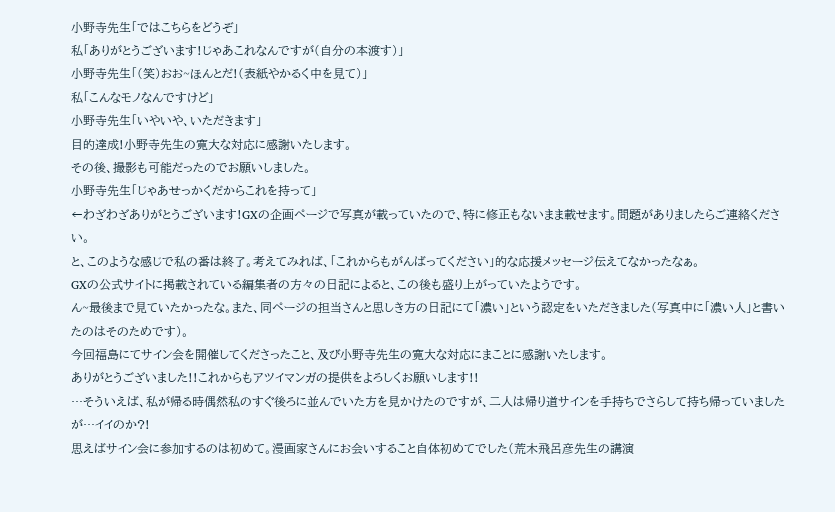小野寺先生「ではこちらをどうぞ」
私「ありがとうございます!じゃあこれなんですが(自分の本渡す)」
小野寺先生「(笑)おお~ほんとだ!(表紙やかるく中を見て)」
私「こんなモノなんですけど」
小野寺先生「いやいや、いただきます」
目的達成!小野寺先生の寛大な対応に感謝いたします。
その後、撮影も可能だったのでお願いしました。
小野寺先生「じゃあせっかくだからこれを持って」
←わざわざありがとうございます!GXの企画ページで写真が載っていたので、特に修正もないまま載せます。問題がありましたらご連絡ください。
と、このような感じで私の番は終了。考えてみれば、「これからもがんばってください」的な応援メッセージ伝えてなかったなぁ。
GXの公式サイトに掲載されている編集者の方々の日記によると、この後も盛り上がっていたようです。
ん~最後まで見ていたかったな。また、同ページの担当さんと思しき方の日記にて「濃い」という認定をいただきました(写真中に「濃い人」と書いたのはそのためです)。
今回福島にてサイン会を開催してくださったこと、及び小野寺先生の寛大な対応にまことに感謝いたします。
ありがとうございました!!これからもアツイマンガの提供をよろしくお願いします!!
…そういえば、私が帰る時偶然私のすぐ後ろに並んでいた方を見かけたのですが、二人は帰り道サインを手持ちでさらして持ち帰っていましたが…イイのか?!
思えばサイン会に参加するのは初めて。漫画家さんにお会いすること自体初めてでした(荒木飛呂彦先生の講演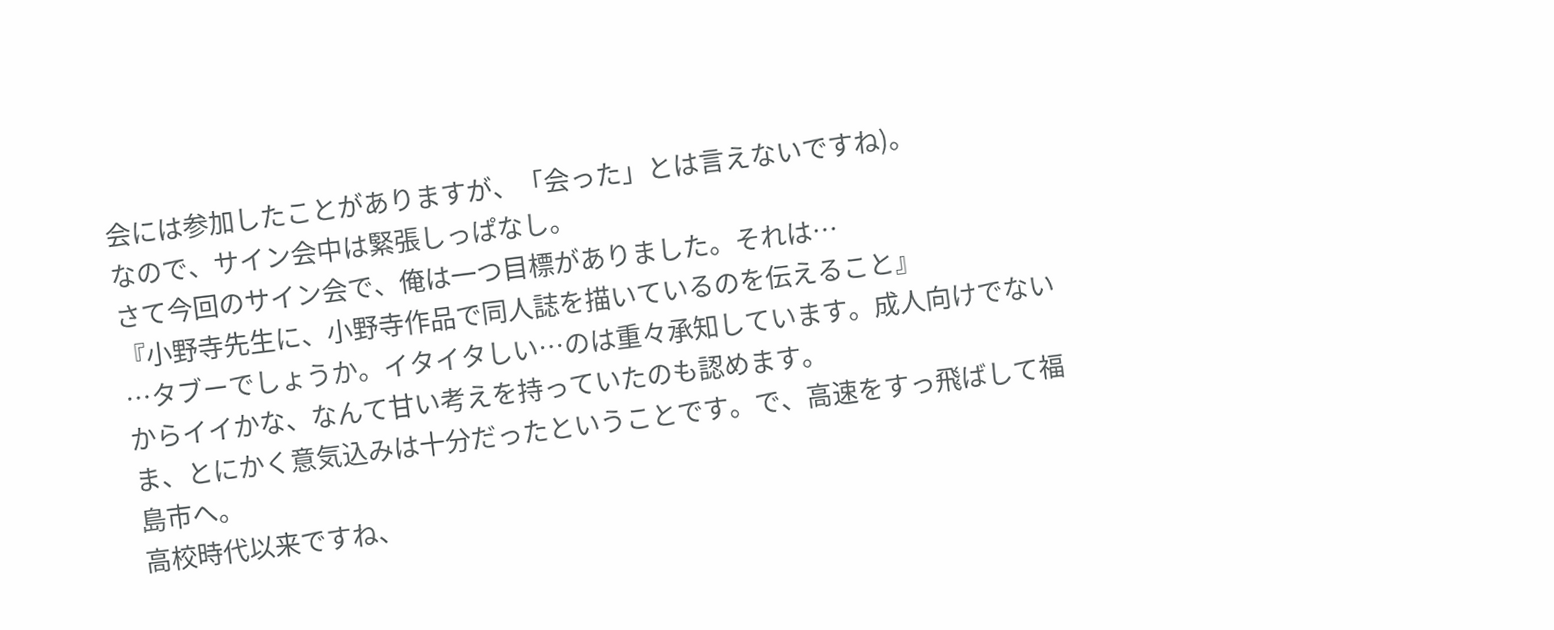会には参加したことがありますが、「会った」とは言えないですね)。
なので、サイン会中は緊張しっぱなし。
さて今回のサイン会で、俺は一つ目標がありました。それは…
『小野寺先生に、小野寺作品で同人誌を描いているのを伝えること』
…タブーでしょうか。イタイタしい…のは重々承知しています。成人向けでないからイイかな、なんて甘い考えを持っていたのも認めます。
ま、とにかく意気込みは十分だったということです。で、高速をすっ飛ばして福島市へ。
高校時代以来ですね、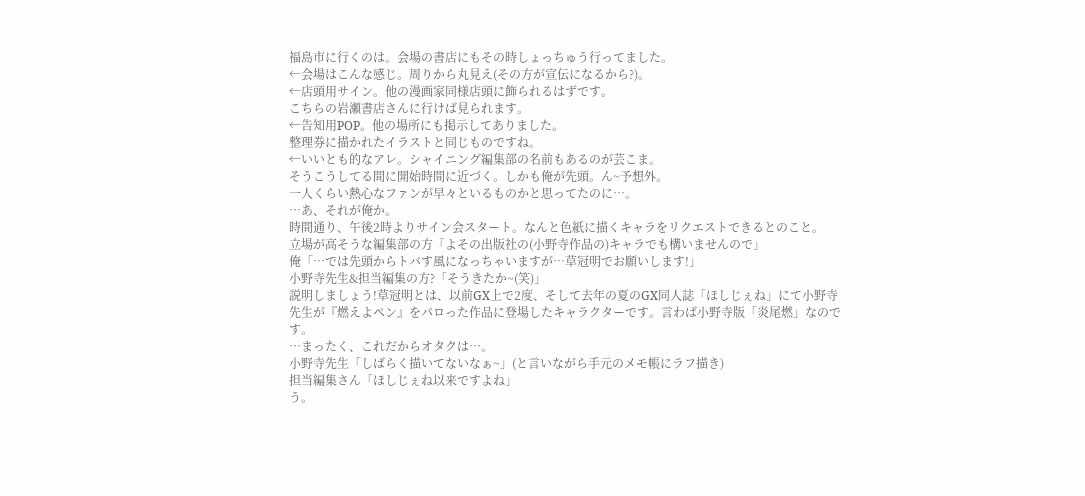福島市に行くのは。会場の書店にもその時しょっちゅう行ってました。
←会場はこんな感じ。周りから丸見え(その方が宣伝になるから?)。
←店頭用サイン。他の漫画家同様店頭に飾られるはずです。
こちらの岩瀬書店さんに行けば見られます。
←告知用POP。他の場所にも掲示してありました。
整理券に描かれたイラストと同じものですね。
←いいとも的なアレ。シャイニング編集部の名前もあるのが芸こま。
そうこうしてる間に開始時間に近づく。しかも俺が先頭。ん~予想外。
一人くらい熱心なファンが早々といるものかと思ってたのに…。
…あ、それが俺か。
時間通り、午後2時よりサイン会スタート。なんと色紙に描くキャラをリクエストできるとのこと。
立場が高そうな編集部の方「よその出版社の(小野寺作品の)キャラでも構いませんので」
俺「…では先頭からトバす風になっちゃいますが…草冠明でお願いします!」
小野寺先生&担当編集の方?「そうきたか~(笑)」
説明しましょう!草冠明とは、以前GX上で2度、そして去年の夏のGX同人誌「ほしじぇね」にて小野寺先生が『燃えよペン』をパロった作品に登場したキャラクターです。言わば小野寺版「炎尾燃」なのです。
…まったく、これだからオタクは…。
小野寺先生「しばらく描いてないなぁ~」(と言いながら手元のメモ帳にラフ描き)
担当編集さん「ほしじぇね以来ですよね」
う。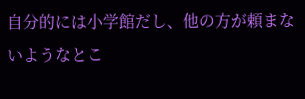自分的には小学館だし、他の方が頼まないようなとこ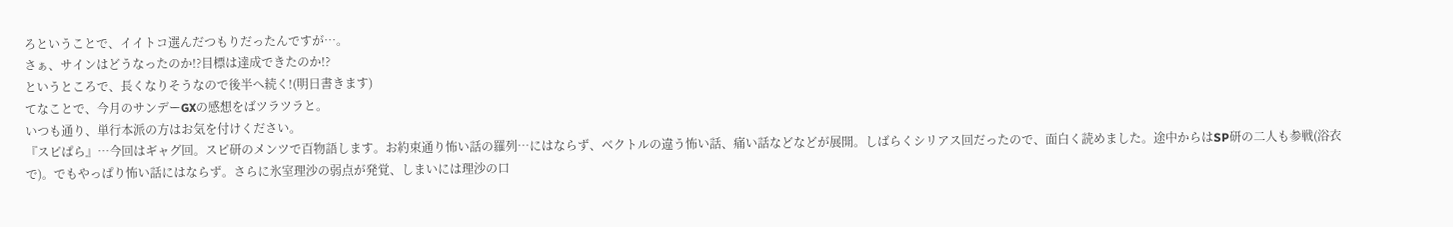ろということで、イイトコ選んだつもりだったんですが…。
さぁ、サインはどうなったのか!?目標は達成できたのか!?
というところで、長くなりそうなので後半へ続く!(明日書きます)
てなことで、今月のサンデーGXの感想をばツラツラと。
いつも通り、単行本派の方はお気を付けください。
『スピぱら』…今回はギャグ回。スピ研のメンツで百物語します。お約束通り怖い話の羅列…にはならず、ベクトルの違う怖い話、痛い話などなどが展開。しばらくシリアス回だったので、面白く読めました。途中からはSP研の二人も参戦(浴衣で)。でもやっぱり怖い話にはならず。さらに氷室理沙の弱点が発覚、しまいには理沙の口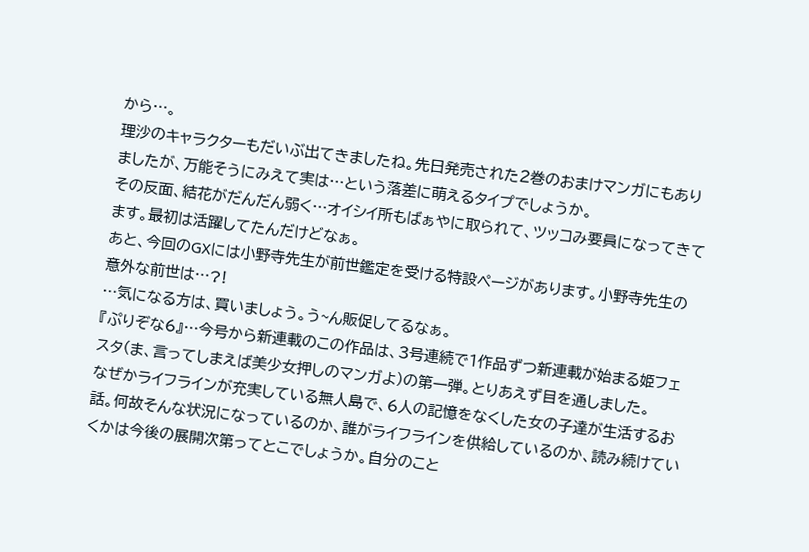から…。
理沙のキャラクターもだいぶ出てきましたね。先日発売された2巻のおまけマンガにもありましたが、万能そうにみえて実は…という落差に萌えるタイプでしょうか。
その反面、結花がだんだん弱く…オイシイ所もばぁやに取られて、ツッコみ要員になってきてます。最初は活躍してたんだけどなぁ。
あと、今回のGXには小野寺先生が前世鑑定を受ける特設ページがあります。小野寺先生の意外な前世は…?!
…気になる方は、買いましょう。う~ん販促してるなぁ。
『ぷりぞな6』…今号から新連載のこの作品は、3号連続で1作品ずつ新連載が始まる姫フェスタ(ま、言ってしまえば美少女押しのマンガよ)の第一弾。とりあえず目を通しました。
なぜかライフラインが充実している無人島で、6人の記憶をなくした女の子達が生活するお話。何故そんな状況になっているのか、誰がライフラインを供給しているのか、読み続けていくかは今後の展開次第ってとこでしょうか。自分のこと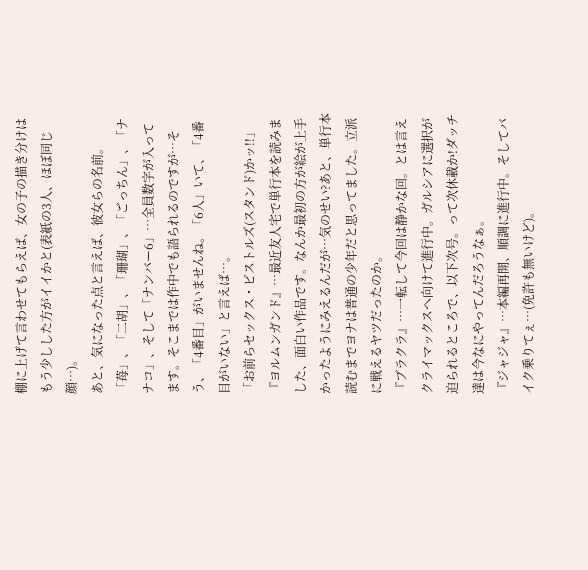棚に上げて言わせてもらえば、女の子の描き分けはもう少しした方がイイかと(表紙の3人、ほぼ同じ顔…)。
あと、気になった点と言えば、彼女らの名前。「苺」、「二胡」、「珊瑚」、「ごっちん」、「ナナコ」、そして「ナンバー6」…全員数字が入ってます。そこまでは作中でも語られるのですが…そう、「4番目」がいませんね。「6人」いて、「4番目がいない」と言えば…。
「お前らセックス・ピストルズ(スタンド)かッ!!」
『ヨルムンガンド』…最近友人宅で単行本を読みました、面白い作品です。なんか最初の方が絵が上手かったようにみえるんだが…気のせい?あと、単行本読むまでヨナは普通の少年だと思ってました。立派に戦えるヤツだったのか。
『ブラクラ』…一転して今回は静かな回。とは言えクライマックスへ向けて進行中。ガルシアに選択が迫られるところで、以下次号。って次休載か!ダッチ達は今なにやってんだろうなぁ。
『ジャジャ』…本編再開、順調に進行中。そしてバイク乗りてぇ…(免許も無いけど)。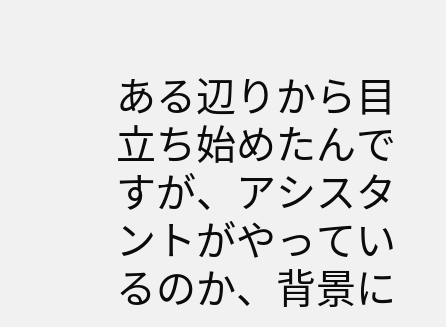ある辺りから目立ち始めたんですが、アシスタントがやっているのか、背景に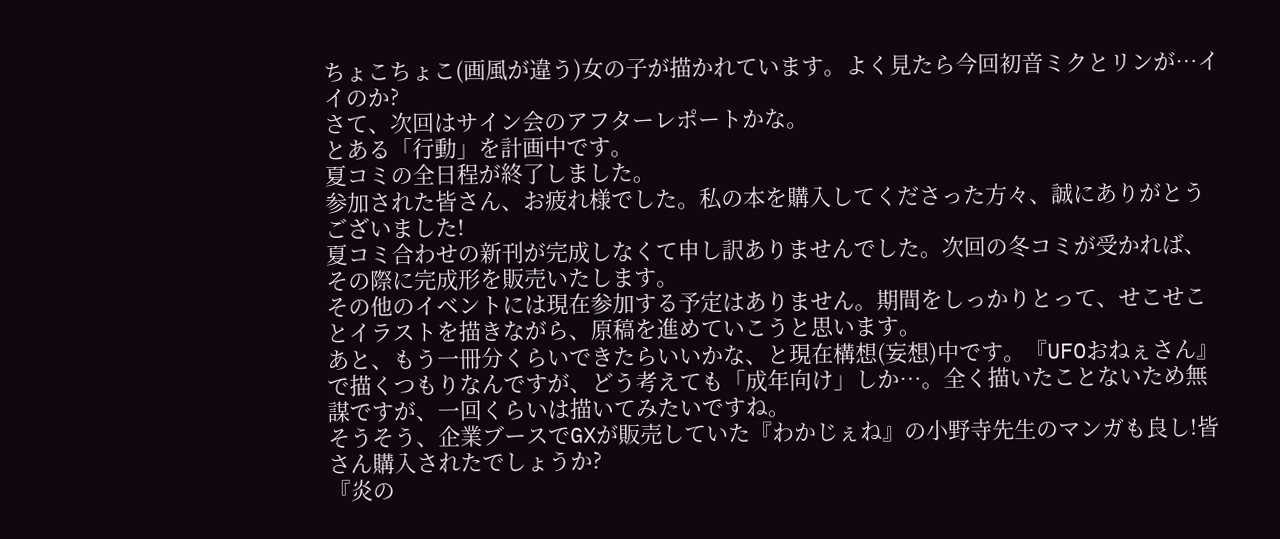ちょこちょこ(画風が違う)女の子が描かれています。よく見たら今回初音ミクとリンが…イイのか?
さて、次回はサイン会のアフターレポートかな。
とある「行動」を計画中です。
夏コミの全日程が終了しました。
参加された皆さん、お疲れ様でした。私の本を購入してくださった方々、誠にありがとうございました!
夏コミ合わせの新刊が完成しなくて申し訳ありませんでした。次回の冬コミが受かれば、その際に完成形を販売いたします。
その他のイベントには現在参加する予定はありません。期間をしっかりとって、せこせことイラストを描きながら、原稿を進めていこうと思います。
あと、もう一冊分くらいできたらいいかな、と現在構想(妄想)中です。『UFOおねぇさん』で描くつもりなんですが、どう考えても「成年向け」しか…。全く描いたことないため無謀ですが、一回くらいは描いてみたいですね。
そうそう、企業ブースでGXが販売していた『わかじぇね』の小野寺先生のマンガも良し!皆さん購入されたでしょうか?
『炎の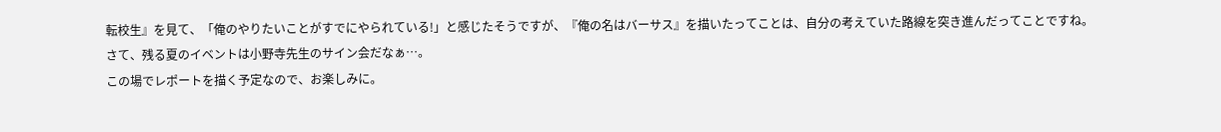転校生』を見て、「俺のやりたいことがすでにやられている!」と感じたそうですが、『俺の名はバーサス』を描いたってことは、自分の考えていた路線を突き進んだってことですね。
さて、残る夏のイベントは小野寺先生のサイン会だなぁ…。
この場でレポートを描く予定なので、お楽しみに。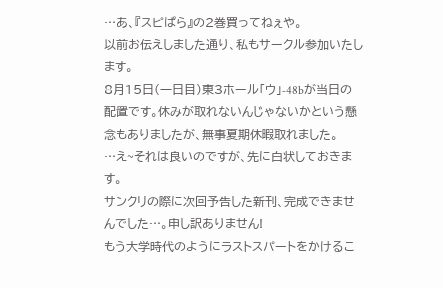…あ、『スピぱら』の2巻買ってねぇや。
以前お伝えしました通り、私もサークル参加いたします。
8月15日(一日目)東3ホール「ウ」‐48bが当日の配置です。休みが取れないんじゃないかという懸念もありましたが、無事夏期休暇取れました。
…え~それは良いのですが、先に白状しておきます。
サンクリの際に次回予告した新刊、完成できませんでした…。申し訳ありません!
もう大学時代のようにラストスパートをかけるこ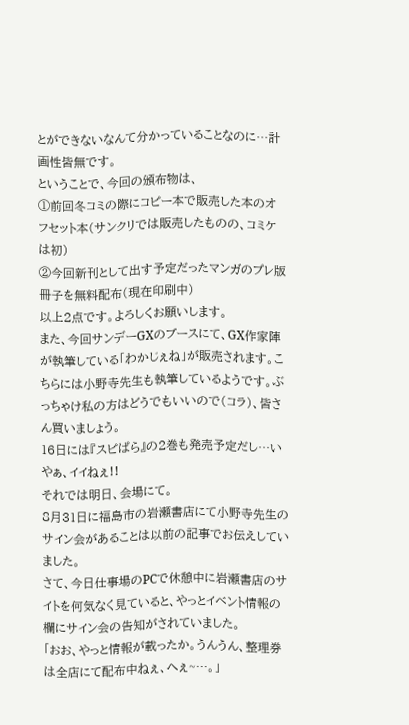とができないなんて分かっていることなのに…計画性皆無です。
ということで、今回の頒布物は、
①前回冬コミの際にコピー本で販売した本のオフセット本(サンクリでは販売したものの、コミケは初)
②今回新刊として出す予定だったマンガのプレ版冊子を無料配布(現在印刷中)
以上2点です。よろしくお願いします。
また、今回サンデーGXのブースにて、GX作家陣が執筆している「わかじぇね」が販売されます。こちらには小野寺先生も執筆しているようです。ぶっちゃけ私の方はどうでもいいので(コラ)、皆さん買いましょう。
16日には『スピぱら』の2巻も発売予定だし…いやぁ、イイねぇ!!
それでは明日、会場にて。
8月31日に福島市の岩瀬書店にて小野寺先生のサイン会があることは以前の記事でお伝えしていました。
さて、今日仕事場のPCで休憩中に岩瀬書店のサイトを何気なく見ていると、やっとイベント情報の欄にサイン会の告知がされていました。
「おお、やっと情報が載ったか。うんうん、整理券は全店にて配布中ねぇ、へぇ~…。」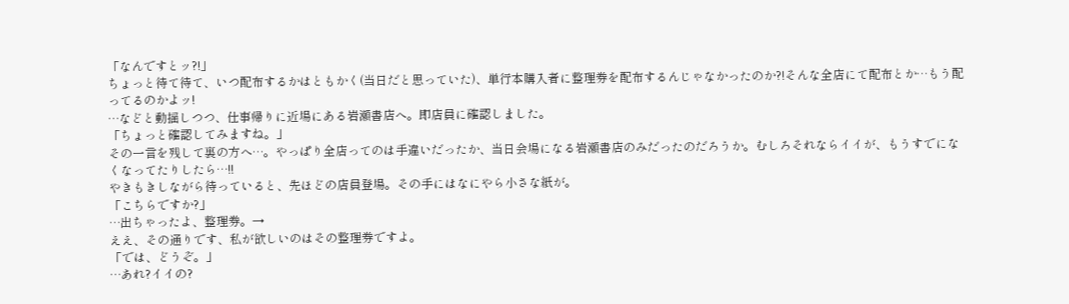「なんですとッ?!」
ちょっと待て待て、いつ配布するかはともかく(当日だと思っていた)、単行本購入者に整理券を配布するんじゃなかったのか?!そんな全店にて配布とか…もう配ってるのかよッ!
…などと動揺しつつ、仕事帰りに近場にある岩瀬書店へ。即店員に確認しました。
「ちょっと確認してみますね。」
その一言を残して裏の方へ…。やっぱり全店ってのは手違いだったか、当日会場になる岩瀬書店のみだったのだろうか。むしろそれならイイが、もうすでになくなってたりしたら…!!
やきもきしながら待っていると、先ほどの店員登場。その手にはなにやら小さな紙が。
「こちらですか?」
…出ちゃったよ、整理券。→
ええ、その通りです、私が欲しいのはその整理券ですよ。
「では、どうぞ。」
…あれ?イイの?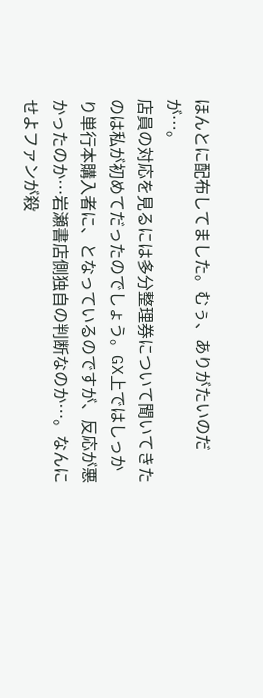ほんとに配布してました。むぅ、ありがたいのだが…。
店員の対応を見るには多分整理券について聞いてきたのは私が初めてだったのでしょう。GX上ではしっかり単行本購入者に、となっているのですが、反応が悪かったのか…岩瀬書店側独自の判断なのか…。なんにせよファンが殺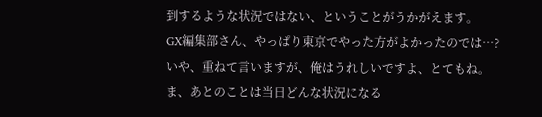到するような状況ではない、ということがうかがえます。
GX編集部さん、やっぱり東京でやった方がよかったのでは…?
いや、重ねて言いますが、俺はうれしいですよ、とてもね。
ま、あとのことは当日どんな状況になる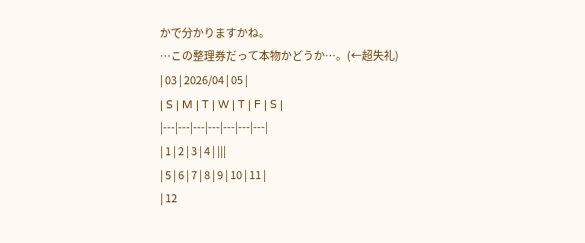かで分かりますかね。
…この整理券だって本物かどうか…。(←超失礼)
| 03 | 2026/04 | 05 |
| S | M | T | W | T | F | S |
|---|---|---|---|---|---|---|
| 1 | 2 | 3 | 4 | |||
| 5 | 6 | 7 | 8 | 9 | 10 | 11 |
| 12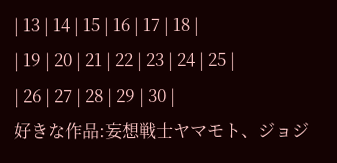| 13 | 14 | 15 | 16 | 17 | 18 |
| 19 | 20 | 21 | 22 | 23 | 24 | 25 |
| 26 | 27 | 28 | 29 | 30 |
好きな作品:妄想戦士ヤマモト、ジョジ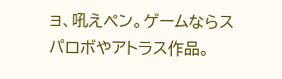ョ、吼えペン。ゲームならスパロボやアトラス作品。